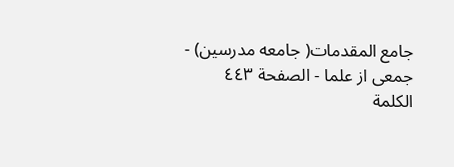جامع المقدمات( جامعه مدرسين) - جمعى از علما - الصفحة ٤٤٣
الكلمة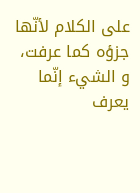على الكلام لأنّها جزؤه كما عرفت، و الشيء إنّما يعرف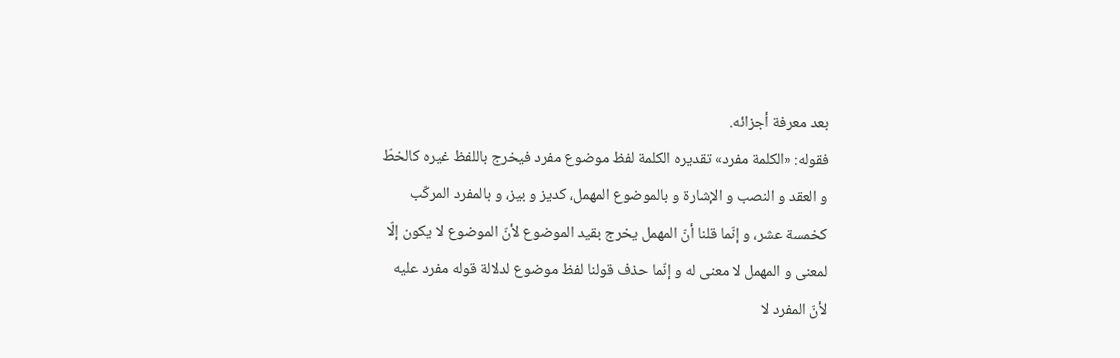بعد معرفة أجزائه.
فقوله: «الكلمة مفرد» تقديره الكلمة لفظ موضوع مفرد فيخرج باللفظ غيره كالخطّ و العقد و النصب و الإشارة و بالموضوع المهمل، كديز و بيز، و بالمفرد المركّب كخمسة عشر، و إنّما قلنا أنّ المهمل يخرج بقيد الموضوع لأنّ الموضوع لا يكون إلّا لمعنى و المهمل لا معنى له و إنّما حذف قولنا لفظ موضوع لدلالة قوله مفرد عليه لأنّ المفرد لا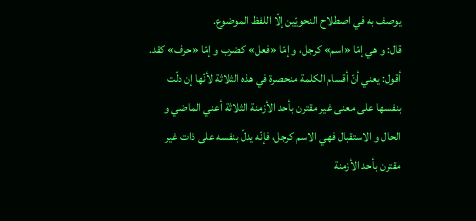يوصف به في اصطلاح النحويّين إلّا اللفظ الموضوع.
قال: و هي إمّا «اسم» كرجل، و إمّا «فعل» كضرب و إمّا «حرف» كقد.
أقول: يعني أنّ أقسام الكلمة منحصرة في هذه الثلاثة لأنّها إن دلّت بنفسها على معنى غير مقترن بأحد الأزمنة الثلاثة أعني الماضي و الحال و الاستقبال فهي الاسم كرجل، فإنّه يدلّ بنفسه على ذات غير مقترن بأحد الأزمنة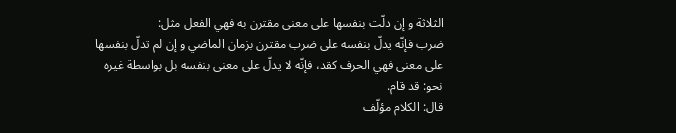الثلاثة و إن دلّت بنفسها على معنى مقترن به فهي الفعل مثل:
ضرب فإنّه يدلّ بنفسه على ضرب مقترن بزمان الماضي و إن لم تدلّ بنفسها على معنى فهي الحرف كقد، فإنّه لا يدلّ على معنى بنفسه بل بواسطة غيره نحو: قد قام.
قال: الكلام مؤلّف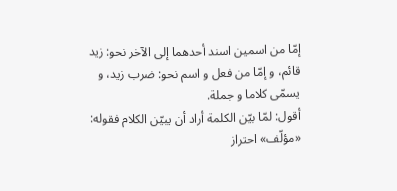إمّا من اسمين اسند أحدهما إلى الآخر نحو: زيد قائم، و إمّا من فعل و اسم نحو: ضرب زيد، و يسمّى كلاما و جملة.
أقول: لمّا بيّن الكلمة أراد أن يبيّن الكلام فقوله: «مؤلّف» احتراز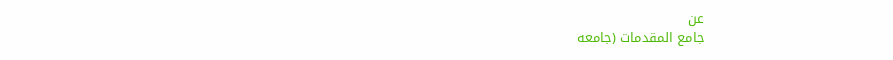عن
جامع المقدمات (جامعه